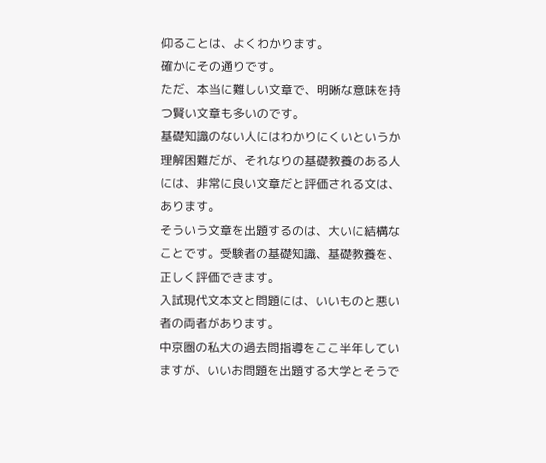仰ることは、よくわかります。
確かにその通りです。
ただ、本当に難しい文章で、明晰な意味を持つ賢い文章も多いのです。
基礎知識のない人にはわかりにくいというか理解困難だが、それなりの基礎教養のある人には、非常に良い文章だと評価される文は、あります。
そういう文章を出題するのは、大いに結構なことです。受験者の基礎知識、基礎教養を、正しく評価できます。
入試現代文本文と問題には、いいものと悪い者の両者があります。
中京圏の私大の過去問指導をここ半年していますが、いいお問題を出題する大学とそうで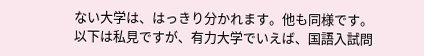ない大学は、はっきり分かれます。他も同様です。
以下は私見ですが、有力大学でいえば、国語入試問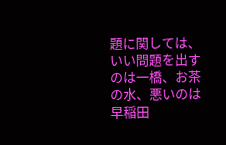題に関しては、いい問題を出すのは一橋、お茶の水、悪いのは早稲田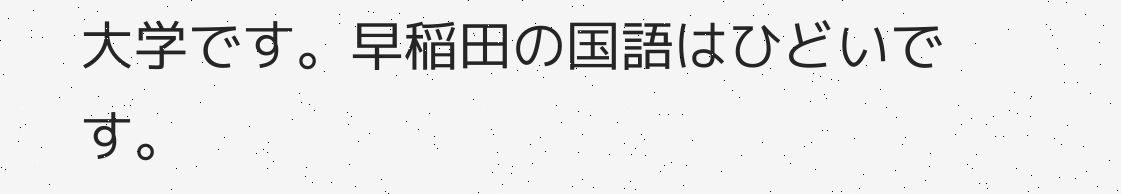大学です。早稲田の国語はひどいです。